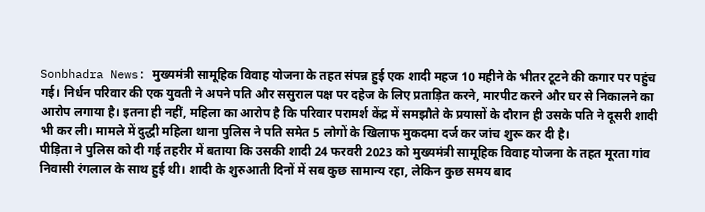Sonbhadra News: मुख्यमंत्री सामूहिक विवाह योजना के तहत संपन्न हुई एक शादी महज 10 महीने के भीतर टूटने की कगार पर पहुंच गई। निर्धन परिवार की एक युवती ने अपने पति और ससुराल पक्ष पर दहेज के लिए प्रताड़ित करने, मारपीट करने और घर से निकालने का आरोप लगाया है। इतना ही नहीं, महिला का आरोप है कि परिवार परामर्श केंद्र में समझौते के प्रयासों के दौरान ही उसके पति ने दूसरी शादी भी कर ली। मामले में दुद्धी महिला थाना पुलिस ने पति समेत 5 लोगों के खिलाफ मुकदमा दर्ज कर जांच शुरू कर दी है।
पीड़िता ने पुलिस को दी गई तहरीर में बताया कि उसकी शादी 24 फरवरी 2023 को मुख्यमंत्री सामूहिक विवाह योजना के तहत मूरता गांव निवासी रंगलाल के साथ हुई थी। शादी के शुरुआती दिनों में सब कुछ सामान्य रहा, लेकिन कुछ समय बाद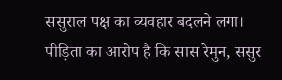ससुराल पक्ष का व्यवहार बदलने लगा।
पीड़िता का आरोप है कि सास रेमुन, ससुर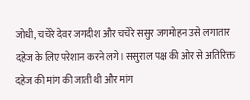जोधी, चचेरे देवर जगदीश और चचेरे ससुर जगमोहन उसे लगातार दहेज के लिए परेशान करने लगे। ससुराल पक्ष की ओर से अतिरिक्त दहेज की मांग की जाती थी और मांग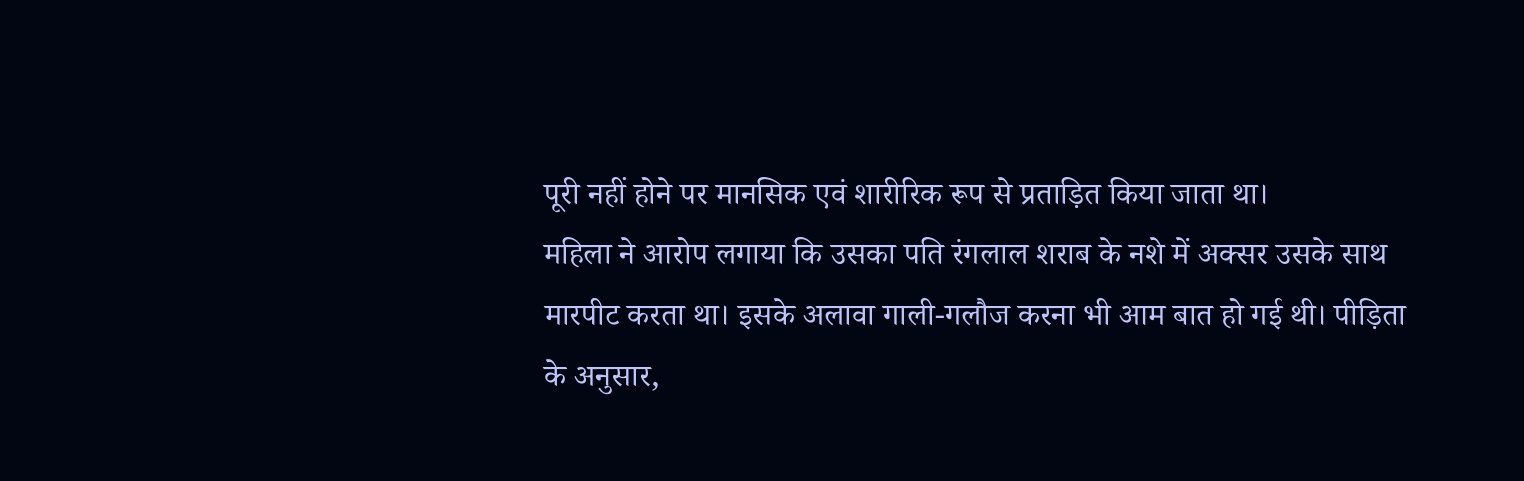पूरी नहीं होने पर मानसिक एवं शारीरिक रूप से प्रताड़ित किया जाता था।
महिला ने आरोप लगाया कि उसका पति रंगलाल शराब के नशे में अक्सर उसके साथ मारपीट करता था। इसके अलावा गाली-गलौज करना भी आम बात हो गई थी। पीड़िता के अनुसार,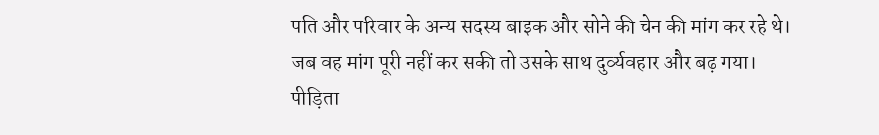पति और परिवार के अन्य सदस्य बाइक और सोने की चेन की मांग कर रहे थे। जब वह मांग पूरी नहीं कर सकी तो उसके साथ दुर्व्यवहार और बढ़ गया।
पीड़िता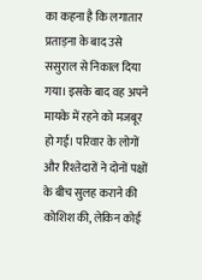का कहना है कि लगातार प्रताड़ना के बाद उसे ससुराल से निकाल दिया गया। इसके बाद वह अपने मायके में रहने को मजबूर हो गई। परिवार के लोगों और रिश्तेदारों ने दोनों पक्षों के बीच सुलह कराने की कोशिश की, लेकिन कोई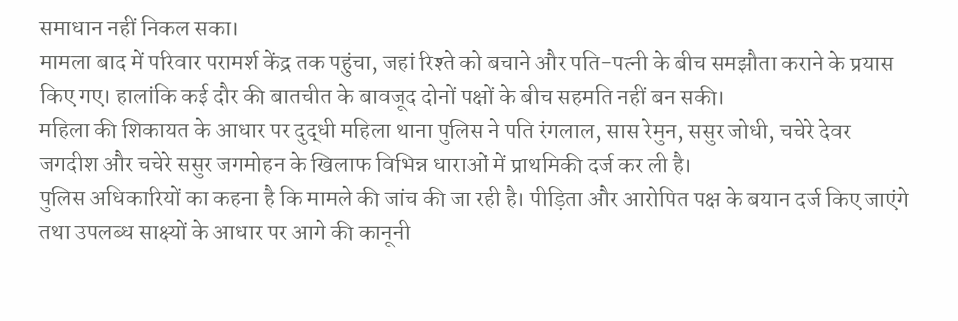समाधान नहीं निकल सका।
मामला बाद में परिवार परामर्श केंद्र तक पहुंचा, जहां रिश्ते को बचाने और पति-पत्नी के बीच समझौता कराने के प्रयास किए गए। हालांकि कई दौर की बातचीत के बावजूद दोनों पक्षों के बीच सहमति नहीं बन सकी।
महिला की शिकायत के आधार पर दुद्धी महिला थाना पुलिस ने पति रंगलाल, सास रेमुन, ससुर जोधी, चचेरे देवर जगदीश और चचेरे ससुर जगमोहन के खिलाफ विभिन्न धाराओं में प्राथमिकी दर्ज कर ली है।
पुलिस अधिकारियों का कहना है कि मामले की जांच की जा रही है। पीड़िता और आरोपित पक्ष के बयान दर्ज किए जाएंगे तथा उपलब्ध साक्ष्यों के आधार पर आगे की कानूनी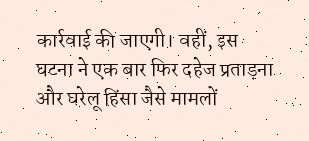कार्रवाई की जाएगी। वहीं, इस घटना ने एक बार फिर दहेज प्रताड़ना और घरेलू हिंसा जैसे मामलों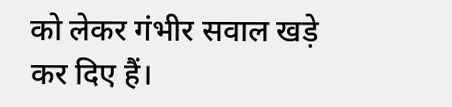को लेकर गंभीर सवाल खड़े कर दिए हैं।